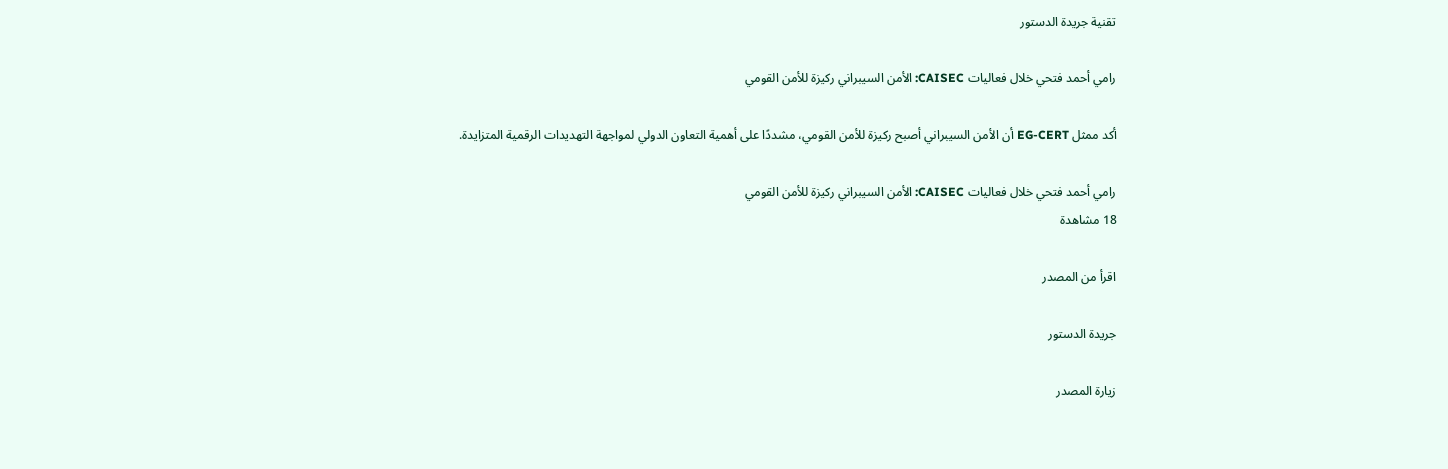تقنية جريدة الدستور

رامي أحمد فتحي خلال فعاليات CAISEC: الأمن السيبراني ركيزة للأمن القومي

أكد ممثل EG-CERT أن الأمن السيبراني أصبح ركيزة للأمن القومي، مشددًا على أهمية التعاون الدولي لمواجهة التهديدات الرقمية المتزايدة.

رامي أحمد فتحي خلال فعاليات CAISEC: الأمن السيبراني ركيزة للأمن القومي
18 مشاهدة

اقرأ من المصدر

جريدة الدستور

زيارة المصدر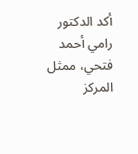أكد الدكتور رامي أحمد فتحي، ممثل المركز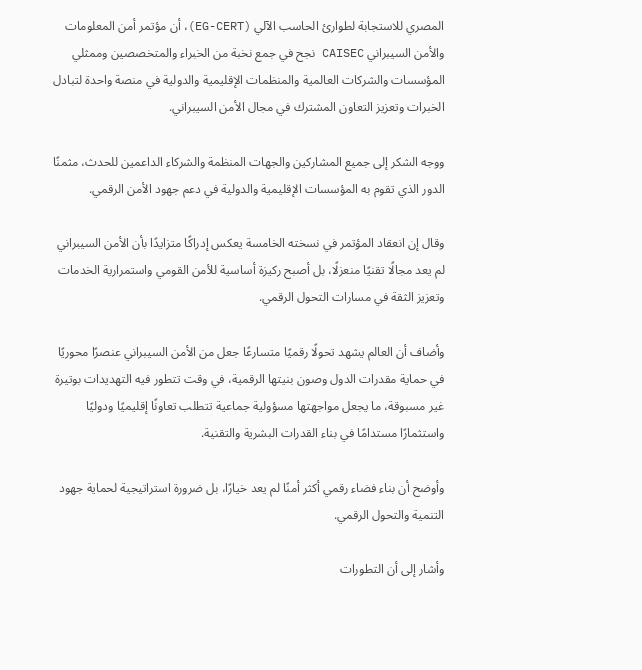المصري للاستجابة لطوارئ الحاسب الآلي (EG-CERT)، أن مؤتمر أمن المعلومات والأمن السيبراني CAISEC نجح في جمع نخبة من الخبراء والمتخصصين وممثلي المؤسسات والشركات العالمية والمنظمات الإقليمية والدولية في منصة واحدة لتبادل الخبرات وتعزيز التعاون المشترك في مجال الأمن السيبراني.

ووجه الشكر إلى جميع المشاركين والجهات المنظمة والشركاء الداعمين للحدث، مثمنًا الدور الذي تقوم به المؤسسات الإقليمية والدولية في دعم جهود الأمن الرقمي.

وقال إن انعقاد المؤتمر في نسخته الخامسة يعكس إدراكًا متزايدًا بأن الأمن السيبراني لم يعد مجالًا تقنيًا منعزلًا، بل أصبح ركيزة أساسية للأمن القومي واستمرارية الخدمات وتعزيز الثقة في مسارات التحول الرقمي.

وأضاف أن العالم يشهد تحولًا رقميًا متسارعًا جعل من الأمن السيبراني عنصرًا محوريًا في حماية مقدرات الدول وصون بنيتها الرقمية، في وقت تتطور فيه التهديدات بوتيرة غير مسبوقة، ما يجعل مواجهتها مسؤولية جماعية تتطلب تعاونًا إقليميًا ودوليًا واستثمارًا مستدامًا في بناء القدرات البشرية والتقنية.

وأوضح أن بناء فضاء رقمي أكثر أمنًا لم يعد خيارًا، بل ضرورة استراتيجية لحماية جهود التنمية والتحول الرقمي.

وأشار إلى أن التطورات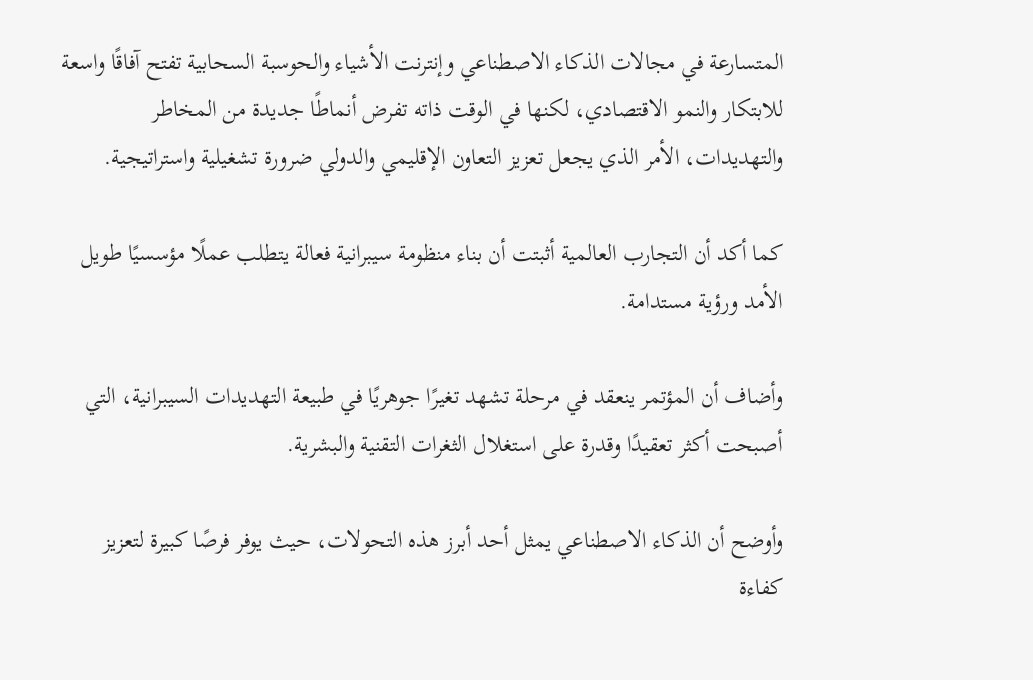المتسارعة في مجالات الذكاء الاصطناعي وإنترنت الأشياء والحوسبة السحابية تفتح آفاقًا واسعة للابتكار والنمو الاقتصادي، لكنها في الوقت ذاته تفرض أنماطًا جديدة من المخاطر والتهديدات، الأمر الذي يجعل تعزيز التعاون الإقليمي والدولي ضرورة تشغيلية واستراتيجية.

كما أكد أن التجارب العالمية أثبتت أن بناء منظومة سيبرانية فعالة يتطلب عملًا مؤسسيًا طويل الأمد ورؤية مستدامة.

وأضاف أن المؤتمر ينعقد في مرحلة تشهد تغيرًا جوهريًا في طبيعة التهديدات السيبرانية، التي أصبحت أكثر تعقيدًا وقدرة على استغلال الثغرات التقنية والبشرية.

وأوضح أن الذكاء الاصطناعي يمثل أحد أبرز هذه التحولات، حيث يوفر فرصًا كبيرة لتعزيز كفاءة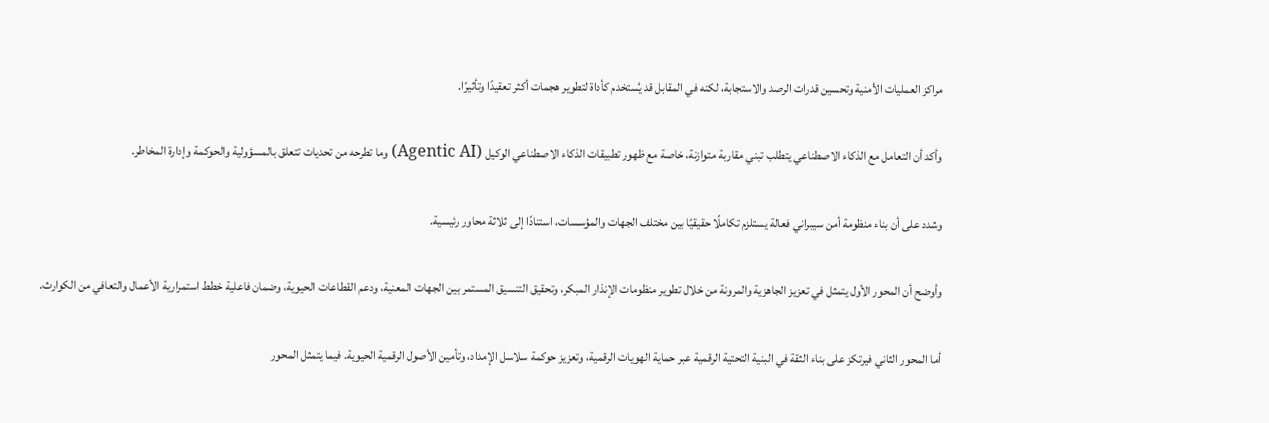مراكز العمليات الأمنية وتحسين قدرات الرصد والاستجابة، لكنه في المقابل قد يُستخدم كأداة لتطوير هجمات أكثر تعقيدًا وتأثيرًا.

وأكد أن التعامل مع الذكاء الاصطناعي يتطلب تبني مقاربة متوازنة، خاصة مع ظهور تطبيقات الذكاء الاصطناعي الوكيل (Agentic AI) وما تطرحه من تحديات تتعلق بالمسؤولية والحوكمة وإدارة المخاطر.

وشدد على أن بناء منظومة أمن سيبراني فعالة يستلزم تكاملًا حقيقيًا بين مختلف الجهات والمؤسسات، استنادًا إلى ثلاثة محاور رئيسية.

وأوضح أن المحور الأول يتمثل في تعزيز الجاهزية والمرونة من خلال تطوير منظومات الإنذار المبكر، وتحقيق التنسيق المستمر بين الجهات المعنية، ودعم القطاعات الحيوية، وضمان فاعلية خطط استمرارية الأعمال والتعافي من الكوارث.

أما المحور الثاني فيرتكز على بناء الثقة في البنية التحتية الرقمية عبر حماية الهويات الرقمية، وتعزيز حوكمة سلاسل الإمداد، وتأمين الأصول الرقمية الحيوية. فيما يتمثل المحور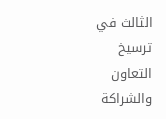الثالث في ترسيخ التعاون والشراكة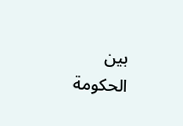بين الحكومة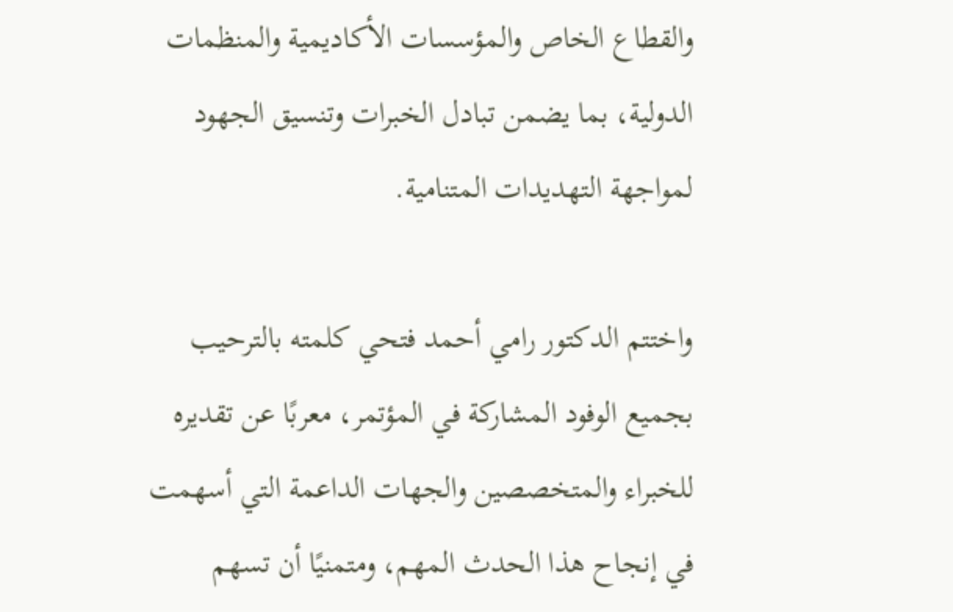والقطاع الخاص والمؤسسات الأكاديمية والمنظمات الدولية، بما يضمن تبادل الخبرات وتنسيق الجهود لمواجهة التهديدات المتنامية.

واختتم الدكتور رامي أحمد فتحي كلمته بالترحيب بجميع الوفود المشاركة في المؤتمر، معربًا عن تقديره للخبراء والمتخصصين والجهات الداعمة التي أسهمت في إنجاح هذا الحدث المهم، ومتمنيًا أن تسهم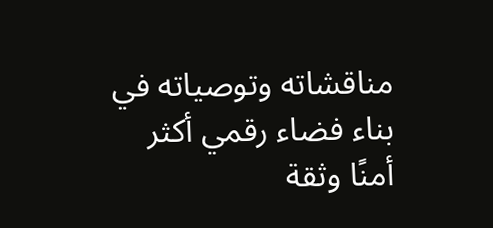مناقشاته وتوصياته في بناء فضاء رقمي أكثر أمنًا وثقة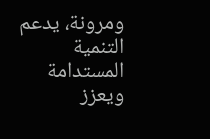ومرونة، يدعم التنمية المستدامة ويعزز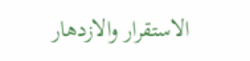الاستقرار والازدهار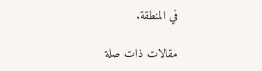في المنطقة.

مقالات ذات صلة